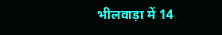भीलवाड़ा में 14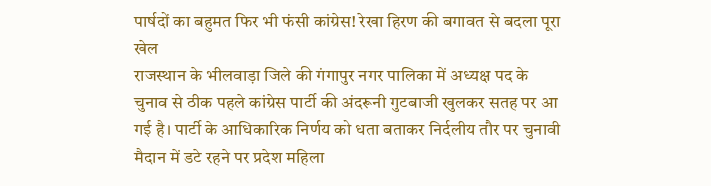पार्षदों का बहुमत फिर भी फंसी कांग्रेस! रेखा हिरण की बगावत से बदला पूरा खेल
राजस्थान के भीलवाड़ा जिले की गंगापुर नगर पालिका में अध्यक्ष पद के चुनाव से ठीक पहले कांग्रेस पार्टी की अंदरूनी गुटबाजी खुलकर सतह पर आ गई है। पार्टी के आधिकारिक निर्णय को धता बताकर निर्दलीय तौर पर चुनावी मैदान में डटे रहने पर प्रदेश महिला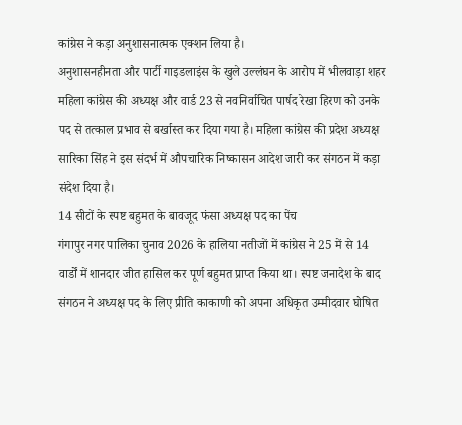कांग्रेस ने कड़ा अनुशासनात्मक एक्शन लिया है।
अनुशासनहीनता और पार्टी गाइडलाइंस के खुले उल्लंघन के आरोप में भीलवाड़ा शहर महिला कांग्रेस की अध्यक्ष और वार्ड 23 से नवनिर्वाचित पार्षद रेखा हिरण को उनके पद से तत्काल प्रभाव से बर्खास्त कर दिया गया है। महिला कांग्रेस की प्रदेश अध्यक्ष सारिका सिंह ने इस संदर्भ में औपचारिक निष्कासन आदेश जारी कर संगठन में कड़ा संदेश दिया है।
14 सीटों के स्पष्ट बहुमत के बावजूद फंसा अध्यक्ष पद का पेंच
गंगापुर नगर पालिका चुनाव 2026 के हालिया नतीजों में कांग्रेस ने 25 में से 14 वार्डों में शानदार जीत हासिल कर पूर्ण बहुमत प्राप्त किया था। स्पष्ट जनादेश के बाद संगठन ने अध्यक्ष पद के लिए प्रीति काकाणी को अपना अधिकृत उम्मीदवार घोषित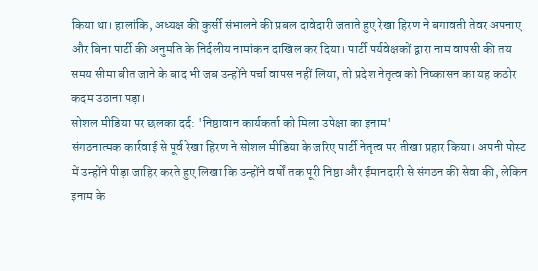किया था। हालांकि, अध्यक्ष की कुर्सी संभालने की प्रबल दावेदारी जताते हुए रेखा हिरण ने बगावती तेवर अपनाए और बिना पार्टी की अनुमति के निर्दलीय नामांकन दाखिल कर दिया। पार्टी पर्यवेक्षकों द्वारा नाम वापसी की तय समय सीमा बीत जाने के बाद भी जब उन्होंने पर्चा वापस नहीं लिया, तो प्रदेश नेतृत्व को निष्कासन का यह कठोर कदम उठाना पड़ा।
सोशल मीडिया पर छलका दर्द: 'निष्ठावान कार्यकर्ता को मिला उपेक्षा का इनाम'
संगठनात्मक कार्रवाई से पूर्व रेखा हिरण ने सोशल मीडिया के जरिए पार्टी नेतृत्व पर तीखा प्रहार किया। अपनी पोस्ट में उन्होंने पीड़ा जाहिर करते हुए लिखा कि उन्होंने वर्षों तक पूरी निष्ठा और ईमानदारी से संगठन की सेवा की, लेकिन इनाम के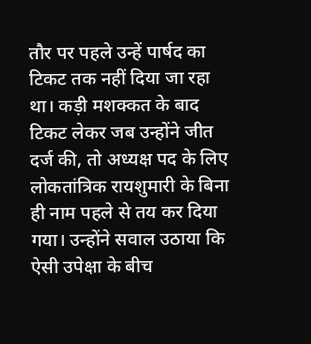तौर पर पहले उन्हें पार्षद का टिकट तक नहीं दिया जा रहा था। कड़ी मशक्कत के बाद टिकट लेकर जब उन्होंने जीत दर्ज की, तो अध्यक्ष पद के लिए लोकतांत्रिक रायशुमारी के बिना ही नाम पहले से तय कर दिया गया। उन्होंने सवाल उठाया कि ऐसी उपेक्षा के बीच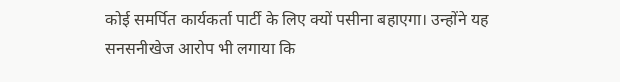कोई समर्पित कार्यकर्ता पार्टी के लिए क्यों पसीना बहाएगा। उन्होंने यह सनसनीखेज आरोप भी लगाया कि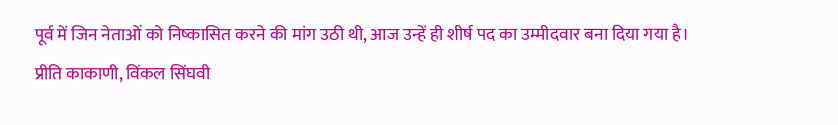पूर्व में जिन नेताओं को निष्कासित करने की मांग उठी थी, आज उन्हें ही शीर्ष पद का उम्मीदवार बना दिया गया है।
प्रीति काकाणी, विंकल सिंघवी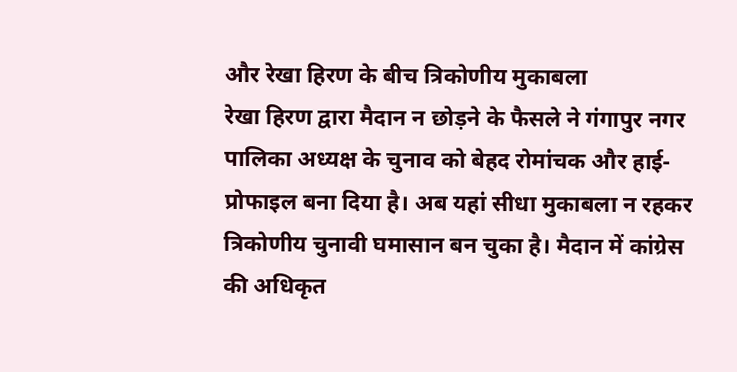और रेखा हिरण के बीच त्रिकोणीय मुकाबला
रेखा हिरण द्वारा मैदान न छोड़ने के फैसले ने गंगापुर नगर पालिका अध्यक्ष के चुनाव को बेहद रोमांचक और हाई-प्रोफाइल बना दिया है। अब यहां सीधा मुकाबला न रहकर त्रिकोणीय चुनावी घमासान बन चुका है। मैदान में कांग्रेस की अधिकृत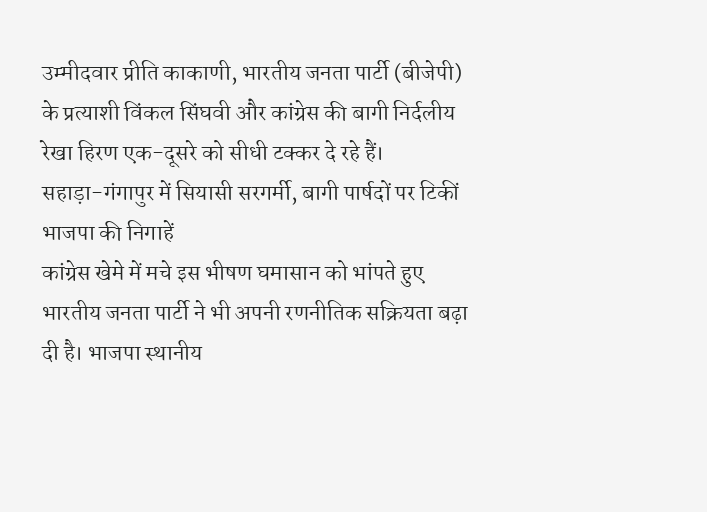उम्मीदवार प्रीति काकाणी, भारतीय जनता पार्टी (बीजेपी) के प्रत्याशी विंकल सिंघवी और कांग्रेस की बागी निर्दलीय रेखा हिरण एक-दूसरे को सीधी टक्कर दे रहे हैं।
सहाड़ा-गंगापुर में सियासी सरगर्मी, बागी पार्षदों पर टिकीं भाजपा की निगाहें
कांग्रेस खेमे में मचे इस भीषण घमासान को भांपते हुए भारतीय जनता पार्टी ने भी अपनी रणनीतिक सक्रियता बढ़ा दी है। भाजपा स्थानीय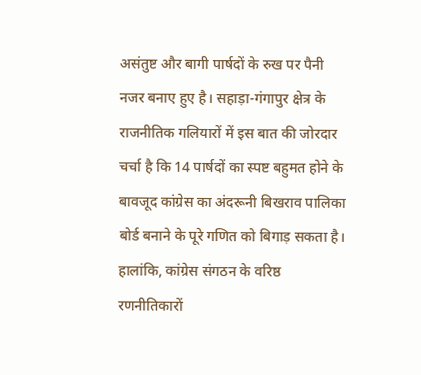असंतुष्ट और बागी पार्षदों के रुख पर पैनी नजर बनाए हुए है। सहाड़ा-गंगापुर क्षेत्र के राजनीतिक गलियारों में इस बात की जोरदार चर्चा है कि 14 पार्षदों का स्पष्ट बहुमत होने के बावजूद कांग्रेस का अंदरूनी बिखराव पालिका बोर्ड बनाने के पूरे गणित को बिगाड़ सकता है। हालांकि, कांग्रेस संगठन के वरिष्ठ रणनीतिकारों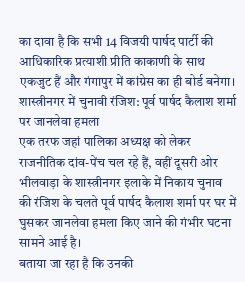का दावा है कि सभी 14 विजयी पार्षद पार्टी की आधिकारिक प्रत्याशी प्रीति काकाणी के साथ एकजुट हैं और गंगापुर में कांग्रेस का ही बोर्ड बनेगा।
शास्त्रीनगर में चुनावी रंजिश: पूर्व पार्षद कैलाश शर्मा पर जानलेवा हमला
एक तरफ जहां पालिका अध्यक्ष को लेकर राजनीतिक दांव-पेंच चल रहे हैं, वहीं दूसरी ओर भीलवाड़ा के शास्त्रीनगर इलाके में निकाय चुनाव की रंजिश के चलते पूर्व पार्षद कैलाश शर्मा पर घर में घुसकर जानलेवा हमला किए जाने की गंभीर घटना सामने आई है।
बताया जा रहा है कि उनकी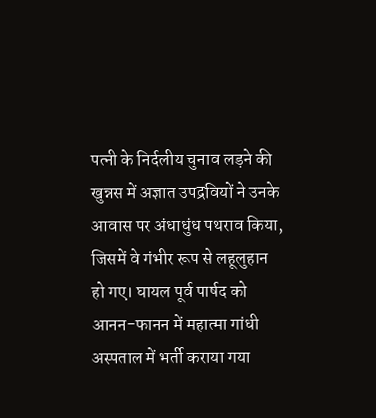पत्नी के निर्दलीय चुनाव लड़ने की खुन्नस में अज्ञात उपद्रवियों ने उनके आवास पर अंधाधुंध पथराव किया, जिसमें वे गंभीर रूप से लहूलुहान हो गए। घायल पूर्व पार्षद को आनन-फानन में महात्मा गांधी अस्पताल में भर्ती कराया गया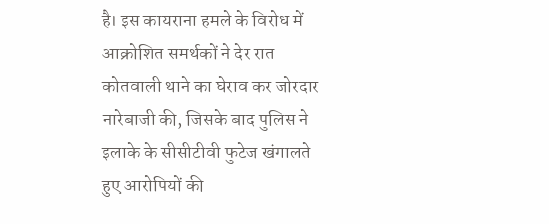है। इस कायराना हमले के विरोध में आक्रोशित समर्थकों ने देर रात कोतवाली थाने का घेराव कर जोरदार नारेबाजी की, जिसके बाद पुलिस ने इलाके के सीसीटीवी फुटेज खंगालते हुए आरोपियों की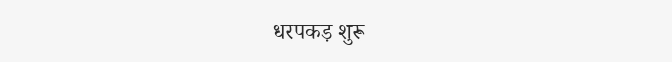धरपकड़ शुरू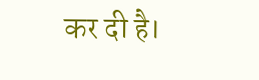कर दी है।